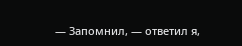— Запомнил, — ответил я,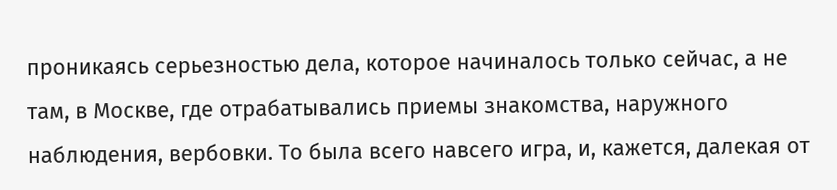проникаясь серьезностью дела, которое начиналось только сейчас, а не там, в Москве, где отрабатывались приемы знакомства, наружного наблюдения, вербовки. То была всего навсего игра, и, кажется, далекая от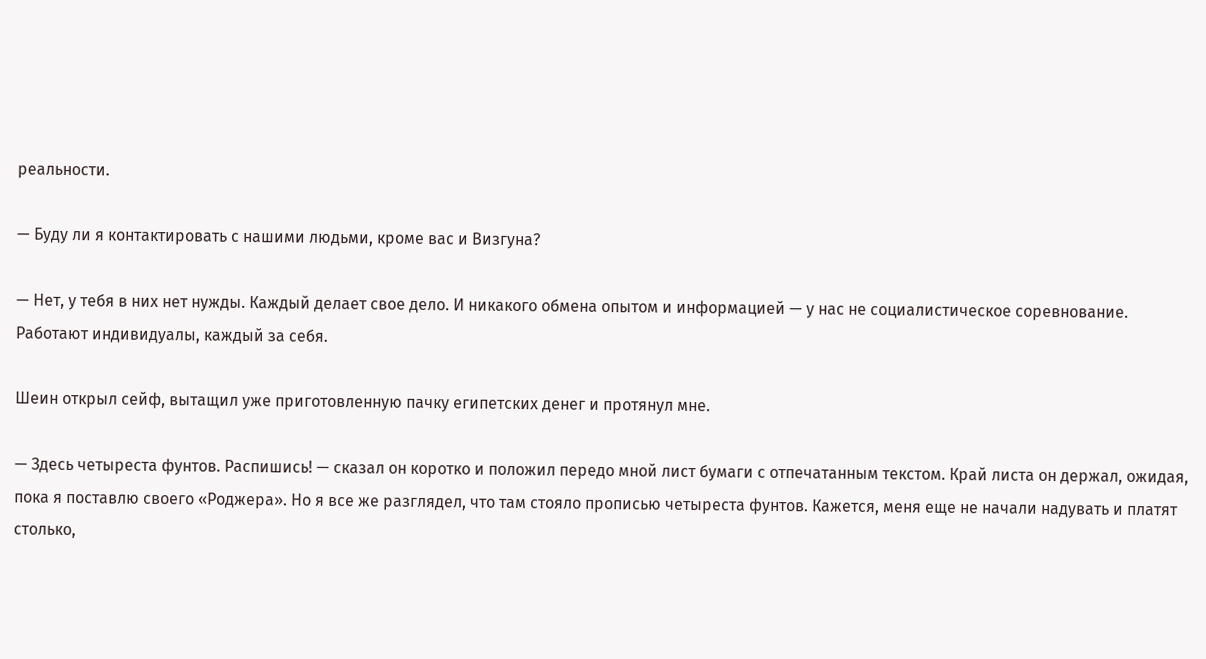реальности.

— Буду ли я контактировать с нашими людьми, кроме вас и Визгуна?

— Нет, у тебя в них нет нужды. Каждый делает свое дело. И никакого обмена опытом и информацией — у нас не социалистическое соревнование. Работают индивидуалы, каждый за себя.

Шеин открыл сейф, вытащил уже приготовленную пачку египетских денег и протянул мне.

— Здесь четыреста фунтов. Распишись! — сказал он коротко и положил передо мной лист бумаги с отпечатанным текстом. Край листа он держал, ожидая, пока я поставлю своего «Роджера». Но я все же разглядел, что там стояло прописью четыреста фунтов. Кажется, меня еще не начали надувать и платят столько,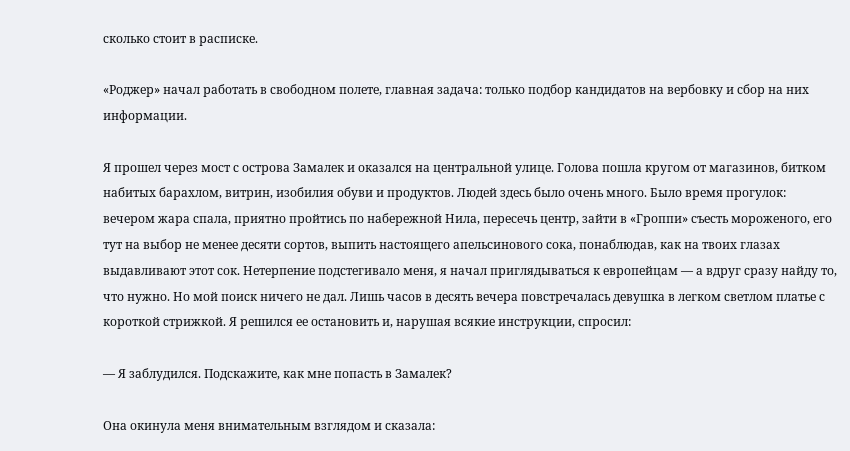сколько стоит в расписке.

«Роджер» начал работать в свободном полете, главная задача: только подбор кандидатов на вербовку и сбор на них информации.

Я прошел через мост с острова Замалек и оказался на центральной улице. Голова пошла кругом от магазинов, битком набитых барахлом, витрин, изобилия обуви и продуктов. Людей здесь было очень много. Было время прогулок: вечером жара спала, приятно пройтись по набережной Нила, пересечь центр, зайти в «Гроппи» съесть мороженого, его тут на выбор не менее десяти сортов, выпить настоящего апельсинового сока, понаблюдав, как на твоих глазах выдавливают этот сок. Нетерпение подстегивало меня, я начал приглядываться к европейцам — а вдруг сразу найду то, что нужно. Но мой поиск ничего не дал. Лишь часов в десять вечера повстречалась девушка в легком светлом платье с короткой стрижкой. Я решился ее остановить и, нарушая всякие инструкции, спросил:

— Я заблудился. Подскажите, как мне попасть в Замалек?

Она окинула меня внимательным взглядом и сказала: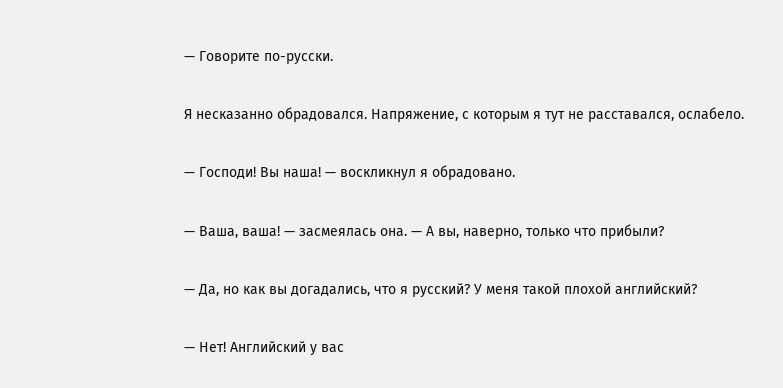— Говорите по-русски.

Я несказанно обрадовался. Напряжение, с которым я тут не расставался, ослабело.

— Господи! Вы наша! — воскликнул я обрадовано.

— Ваша, ваша! — засмеялась она. — А вы, наверно, только что прибыли?

— Да, но как вы догадались, что я русский? У меня такой плохой английский?

— Нет! Английский у вас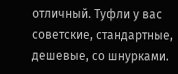отличный. Туфли у вас советские, стандартные, дешевые, со шнурками.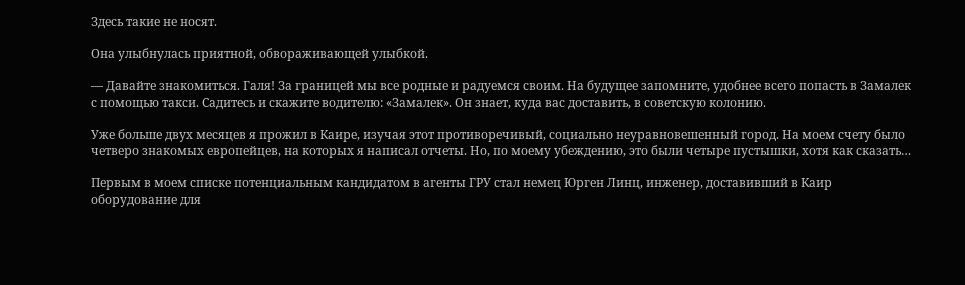Здесь такие не носят.

Она улыбнулась приятной, обвораживающей улыбкой.

— Давайте знакомиться. Галя! За границей мы все родные и радуемся своим. На будущее запомните, удобнее всего попасть в Замалек с помощью такси. Садитесь и скажите водителю: «Замалек». Он знает, куда вас доставить, в советскую колонию.

Уже больше двух месяцев я прожил в Каире, изучая этот противоречивый, социально неуравновешенный город. На моем счету было четверо знакомых европейцев, на которых я написал отчеты. Но, по моему убеждению, это были четыре пустышки, хотя как сказать…

Первым в моем списке потенциальным кандидатом в агенты ГРУ стал немец Юрген Линц, инженер, доставивший в Каир оборудование для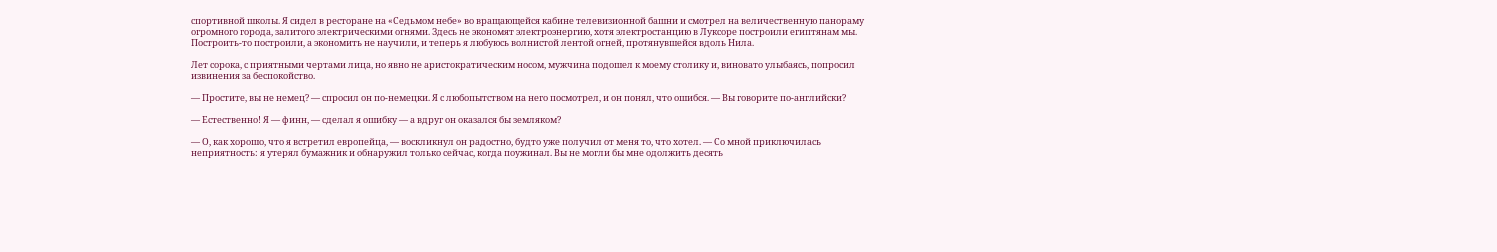спортивной школы. Я сидел в ресторане на «Седьмом небе» во вращающейся кабине телевизионной башни и смотрел на величественную панораму огромного города, залитого электрическими огнями. Здесь не экономят электроэнергию, хотя электростанцию в Луксоре построили египтянам мы. Построить-то построили, а экономить не научили, и теперь я любуюсь волнистой лентой огней, протянувшейся вдоль Нила.

Лет сорока, с приятными чертами лица, но явно не аристократическим носом, мужчина подошел к моему столику и, виновато улыбаясь, попросил извинения за беспокойство.

— Простите, вы не немец? — спросил он по-немецки. Я с любопытством на него посмотрел, и он понял, что ошибся. — Вы говорите по-английски?

— Естественно! Я — финн, — сделал я ошибку — а вдруг он оказался бы земляком?

— О, как хорошо, что я встретил европейца, — воскликнул он радостно, будто уже получил от меня то, что хотел. — Со мной приключилась неприятность: я утерял бумажник и обнаружил только сейчас, когда поужинал. Вы не могли бы мне одолжить десять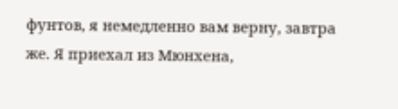фунтов, я немедленно вам верну, завтра же. Я приехал из Мюнхена,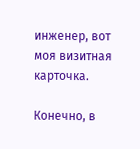инженер, вот моя визитная карточка.

Конечно, в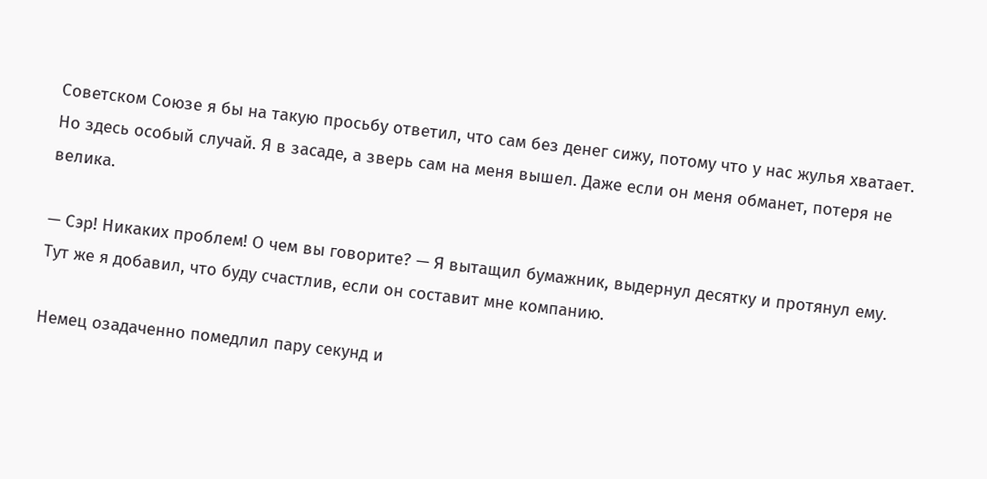Советском Союзе я бы на такую просьбу ответил, что сам без денег сижу, потому что у нас жулья хватает. Но здесь особый случай. Я в засаде, а зверь сам на меня вышел. Даже если он меня обманет, потеря не велика.

— Сэр! Никаких проблем! О чем вы говорите? — Я вытащил бумажник, выдернул десятку и протянул ему. Тут же я добавил, что буду счастлив, если он составит мне компанию.

Немец озадаченно помедлил пару секунд и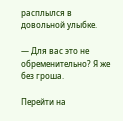расплылся в довольной улыбке.

— Для вас это не обременительно? Я же без гроша.

Перейти на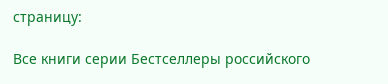страницу:

Все книги серии Бестселлеры российского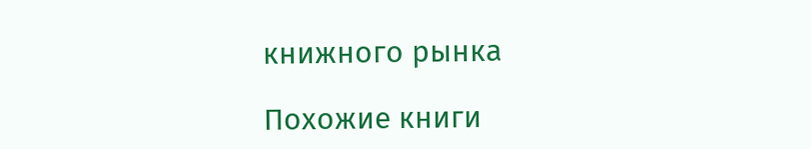книжного рынка

Похожие книги